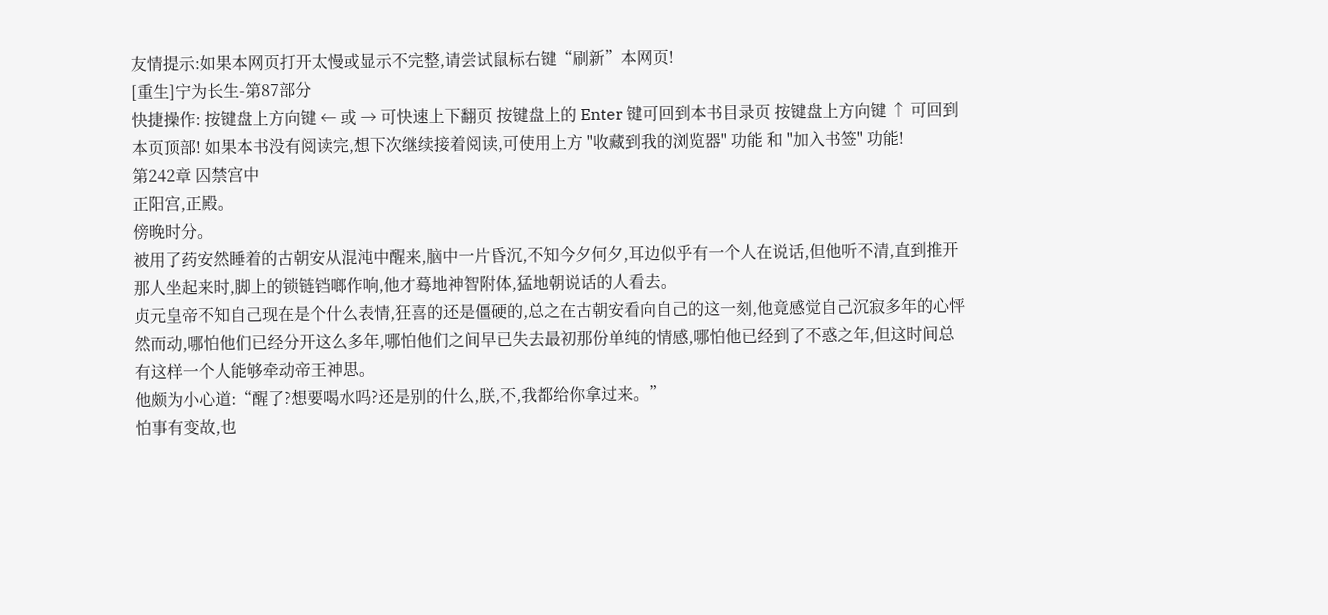友情提示:如果本网页打开太慢或显示不完整,请尝试鼠标右键“刷新”本网页!
[重生]宁为长生-第87部分
快捷操作: 按键盘上方向键 ← 或 → 可快速上下翻页 按键盘上的 Enter 键可回到本书目录页 按键盘上方向键 ↑ 可回到本页顶部! 如果本书没有阅读完,想下次继续接着阅读,可使用上方 "收藏到我的浏览器" 功能 和 "加入书签" 功能!
第242章 囚禁宫中
正阳宫,正殿。
傍晚时分。
被用了药安然睡着的古朝安从混沌中醒来,脑中一片昏沉,不知今夕何夕,耳边似乎有一个人在说话,但他听不清,直到推开那人坐起来时,脚上的锁链铛啷作响,他才蓦地神智附体,猛地朝说话的人看去。
贞元皇帝不知自己现在是个什么表情,狂喜的还是僵硬的,总之在古朝安看向自己的这一刻,他竟感觉自己沉寂多年的心怦然而动,哪怕他们已经分开这么多年,哪怕他们之间早已失去最初那份单纯的情感,哪怕他已经到了不惑之年,但这时间总有这样一个人能够牵动帝王神思。
他颇为小心道:“醒了?想要喝水吗?还是别的什么,朕,不,我都给你拿过来。”
怕事有变故,也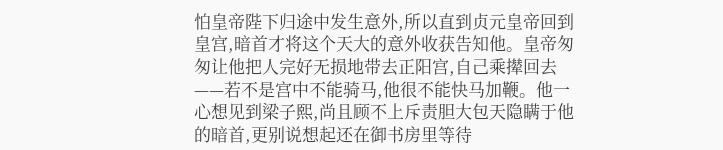怕皇帝陛下归途中发生意外,所以直到贞元皇帝回到皇宫,暗首才将这个天大的意外收获告知他。皇帝匆匆让他把人完好无损地带去正阳宫,自己乘撵回去——若不是宫中不能骑马,他很不能快马加鞭。他一心想见到梁子熙,尚且顾不上斥责胆大包天隐瞒于他的暗首,更别说想起还在御书房里等待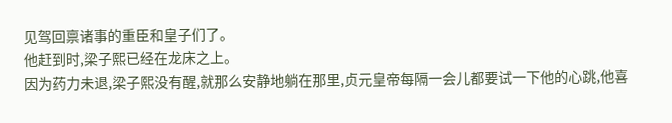见驾回禀诸事的重臣和皇子们了。
他赶到时,梁子熙已经在龙床之上。
因为药力未退,梁子熙没有醒,就那么安静地躺在那里,贞元皇帝每隔一会儿都要试一下他的心跳,他喜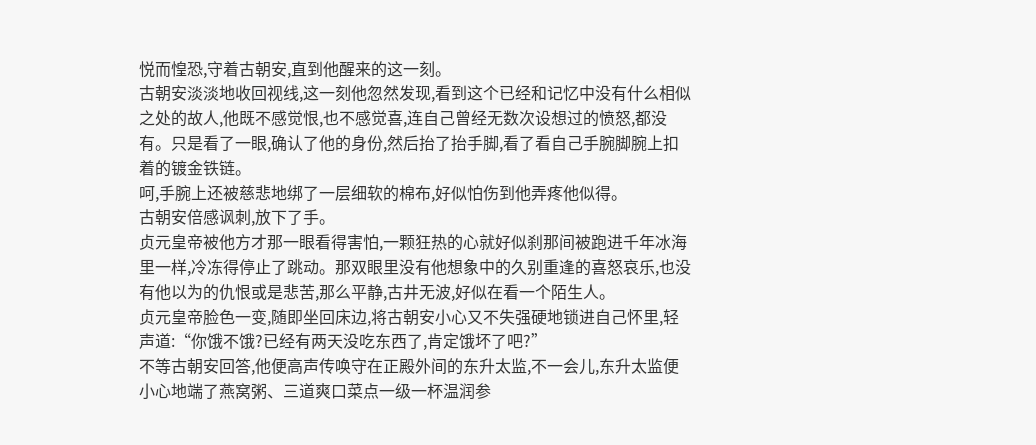悦而惶恐,守着古朝安,直到他醒来的这一刻。
古朝安淡淡地收回视线,这一刻他忽然发现,看到这个已经和记忆中没有什么相似之处的故人,他既不感觉恨,也不感觉喜,连自己曾经无数次设想过的愤怒,都没有。只是看了一眼,确认了他的身份,然后抬了抬手脚,看了看自己手腕脚腕上扣着的镀金铁链。
呵,手腕上还被慈悲地绑了一层细软的棉布,好似怕伤到他弄疼他似得。
古朝安倍感讽刺,放下了手。
贞元皇帝被他方才那一眼看得害怕,一颗狂热的心就好似刹那间被跑进千年冰海里一样,冷冻得停止了跳动。那双眼里没有他想象中的久别重逢的喜怒哀乐,也没有他以为的仇恨或是悲苦,那么平静,古井无波,好似在看一个陌生人。
贞元皇帝脸色一变,随即坐回床边,将古朝安小心又不失强硬地锁进自己怀里,轻声道:“你饿不饿?已经有两天没吃东西了,肯定饿坏了吧?”
不等古朝安回答,他便高声传唤守在正殿外间的东升太监,不一会儿,东升太监便小心地端了燕窝粥、三道爽口菜点一级一杯温润参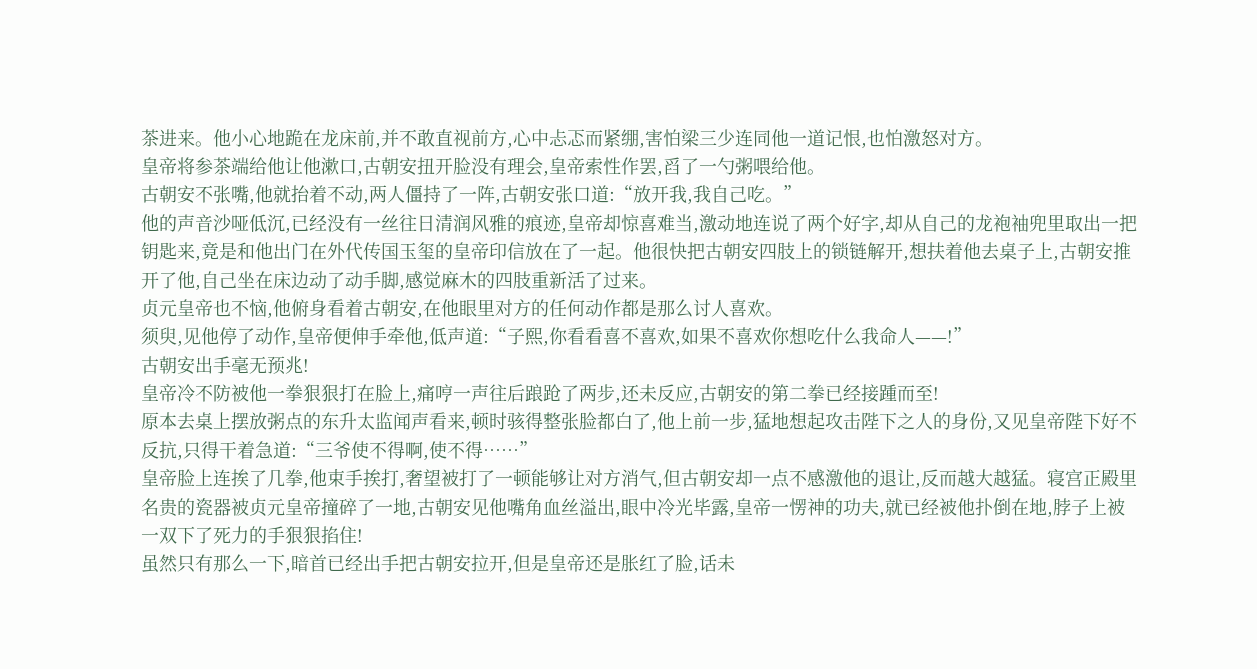茶进来。他小心地跪在龙床前,并不敢直视前方,心中忐忑而紧绷,害怕梁三少连同他一道记恨,也怕激怒对方。
皇帝将参茶端给他让他漱口,古朝安扭开脸没有理会,皇帝索性作罢,舀了一勺粥喂给他。
古朝安不张嘴,他就抬着不动,两人僵持了一阵,古朝安张口道:“放开我,我自己吃。”
他的声音沙哑低沉,已经没有一丝往日清润风雅的痕迹,皇帝却惊喜难当,激动地连说了两个好字,却从自己的龙袍袖兜里取出一把钥匙来,竟是和他出门在外代传国玉玺的皇帝印信放在了一起。他很快把古朝安四肢上的锁链解开,想扶着他去桌子上,古朝安推开了他,自己坐在床边动了动手脚,感觉麻木的四肢重新活了过来。
贞元皇帝也不恼,他俯身看着古朝安,在他眼里对方的任何动作都是那么讨人喜欢。
须臾,见他停了动作,皇帝便伸手牵他,低声道:“子熙,你看看喜不喜欢,如果不喜欢你想吃什么我命人——!”
古朝安出手毫无预兆!
皇帝冷不防被他一拳狠狠打在脸上,痛哼一声往后踉跄了两步,还未反应,古朝安的第二拳已经接踵而至!
原本去桌上摆放粥点的东升太监闻声看来,顿时骇得整张脸都白了,他上前一步,猛地想起攻击陛下之人的身份,又见皇帝陛下好不反抗,只得干着急道:“三爷使不得啊,使不得……”
皇帝脸上连挨了几拳,他束手挨打,奢望被打了一顿能够让对方消气,但古朝安却一点不感激他的退让,反而越大越猛。寝宫正殿里名贵的瓷器被贞元皇帝撞碎了一地,古朝安见他嘴角血丝溢出,眼中冷光毕露,皇帝一愣神的功夫,就已经被他扑倒在地,脖子上被一双下了死力的手狠狠掐住!
虽然只有那么一下,暗首已经出手把古朝安拉开,但是皇帝还是胀红了脸,话未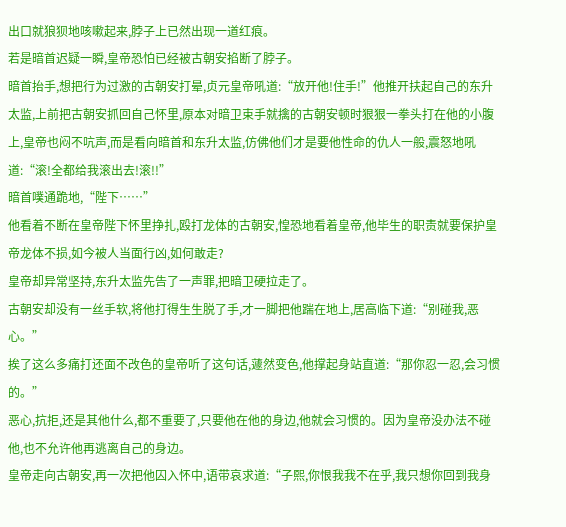出口就狼狈地咳嗽起来,脖子上已然出现一道红痕。
若是暗首迟疑一瞬,皇帝恐怕已经被古朝安掐断了脖子。
暗首抬手,想把行为过激的古朝安打晕,贞元皇帝吼道:“放开他!住手!”他推开扶起自己的东升太监,上前把古朝安抓回自己怀里,原本对暗卫束手就擒的古朝安顿时狠狠一拳头打在他的小腹上,皇帝也闷不吭声,而是看向暗首和东升太监,仿佛他们才是要他性命的仇人一般,震怒地吼道:“滚!全都给我滚出去!滚!!”
暗首噗通跪地,“陛下……”
他看着不断在皇帝陛下怀里挣扎,殴打龙体的古朝安,惶恐地看着皇帝,他毕生的职责就要保护皇帝龙体不损,如今被人当面行凶,如何敢走?
皇帝却异常坚持,东升太监先告了一声罪,把暗卫硬拉走了。
古朝安却没有一丝手软,将他打得生生脱了手,才一脚把他踹在地上,居高临下道:“别碰我,恶心。”
挨了这么多痛打还面不改色的皇帝听了这句话,蘧然变色,他撑起身站直道:“那你忍一忍,会习惯的。”
恶心,抗拒,还是其他什么,都不重要了,只要他在他的身边,他就会习惯的。因为皇帝没办法不碰他,也不允许他再逃离自己的身边。
皇帝走向古朝安,再一次把他囚入怀中,语带哀求道:“子熙,你恨我我不在乎,我只想你回到我身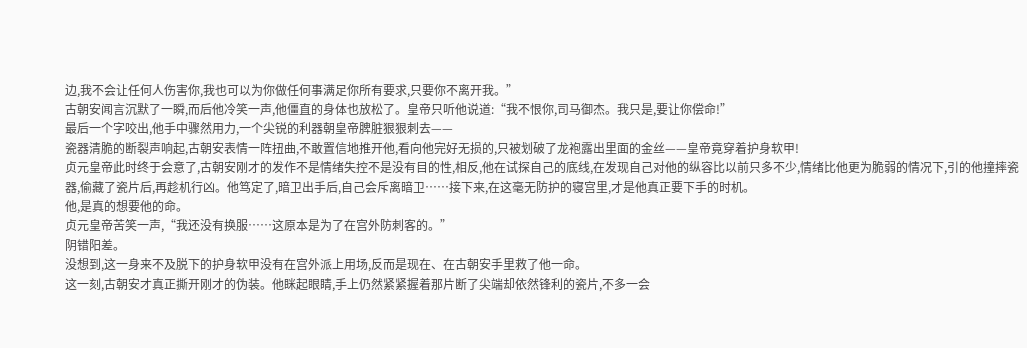边,我不会让任何人伤害你,我也可以为你做任何事满足你所有要求,只要你不离开我。”
古朝安闻言沉默了一瞬,而后他冷笑一声,他僵直的身体也放松了。皇帝只听他说道:“我不恨你,司马御杰。我只是,要让你偿命!”
最后一个字咬出,他手中骤然用力,一个尖锐的利器朝皇帝脾脏狠狠刺去——
瓷器清脆的断裂声响起,古朝安表情一阵扭曲,不敢置信地推开他,看向他完好无损的,只被划破了龙袍露出里面的金丝——皇帝竟穿着护身软甲!
贞元皇帝此时终于会意了,古朝安刚才的发作不是情绪失控不是没有目的性,相反,他在试探自己的底线,在发现自己对他的纵容比以前只多不少,情绪比他更为脆弱的情况下,引的他撞摔瓷器,偷藏了瓷片后,再趁机行凶。他笃定了,暗卫出手后,自己会斥离暗卫……接下来,在这毫无防护的寝宫里,才是他真正要下手的时机。
他,是真的想要他的命。
贞元皇帝苦笑一声,“我还没有换服……这原本是为了在宫外防刺客的。”
阴错阳差。
没想到,这一身来不及脱下的护身软甲没有在宫外派上用场,反而是现在、在古朝安手里救了他一命。
这一刻,古朝安才真正撕开刚才的伪装。他眯起眼睛,手上仍然紧紧握着那片断了尖端却依然锋利的瓷片,不多一会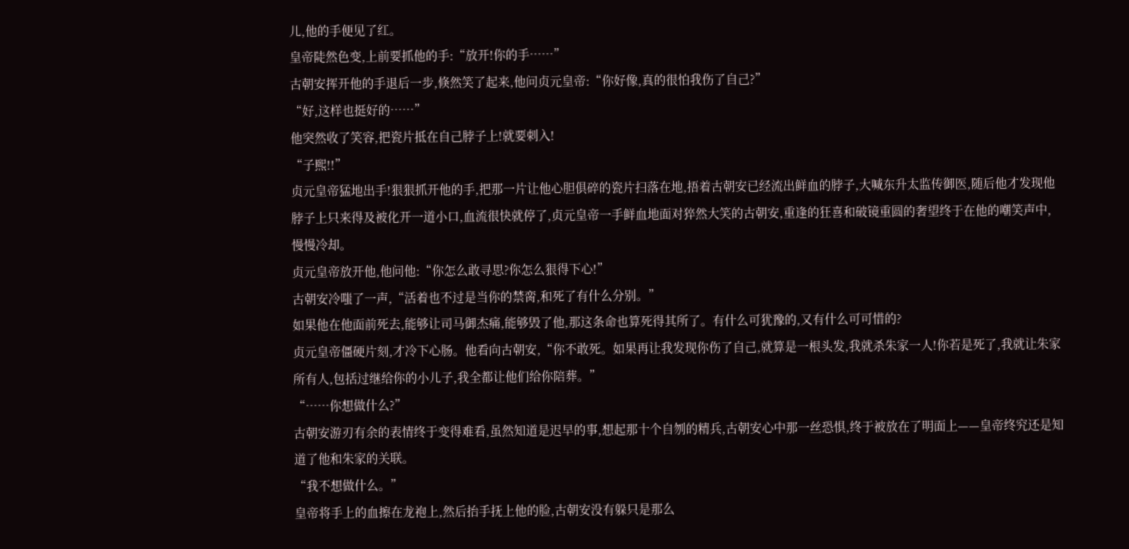儿,他的手便见了红。
皇帝陡然色变,上前要抓他的手:“放开!你的手……”
古朝安挥开他的手退后一步,倏然笑了起来,他问贞元皇帝:“你好像,真的很怕我伤了自己?”
“好,这样也挺好的……”
他突然收了笑容,把瓷片抵在自己脖子上!就要刺入!
“子熙!!”
贞元皇帝猛地出手!狠狠抓开他的手,把那一片让他心胆俱碎的瓷片扫落在地,捂着古朝安已经流出鲜血的脖子,大喊东升太监传御医,随后他才发现他脖子上只来得及被化开一道小口,血流很快就停了,贞元皇帝一手鲜血地面对猝然大笑的古朝安,重逢的狂喜和破镜重圆的奢望终于在他的嘲笑声中,慢慢冷却。
贞元皇帝放开他,他问他:“你怎么敢寻思?你怎么狠得下心!”
古朝安冷嗤了一声,“活着也不过是当你的禁脔,和死了有什么分别。”
如果他在他面前死去,能够让司马御杰痛,能够毁了他,那这条命也算死得其所了。有什么可犹豫的,又有什么可可惜的?
贞元皇帝僵硬片刻,才冷下心肠。他看向古朝安,“你不敢死。如果再让我发现你伤了自己,就算是一根头发,我就杀朱家一人!你若是死了,我就让朱家所有人,包括过继给你的小儿子,我全都让他们给你陪葬。”
“……你想做什么?”
古朝安游刃有余的表情终于变得难看,虽然知道是迟早的事,想起那十个自刎的精兵,古朝安心中那一丝恐惧,终于被放在了明面上——皇帝终究还是知道了他和朱家的关联。
“我不想做什么。”
皇帝将手上的血擦在龙袍上,然后抬手抚上他的脸,古朝安没有躲只是那么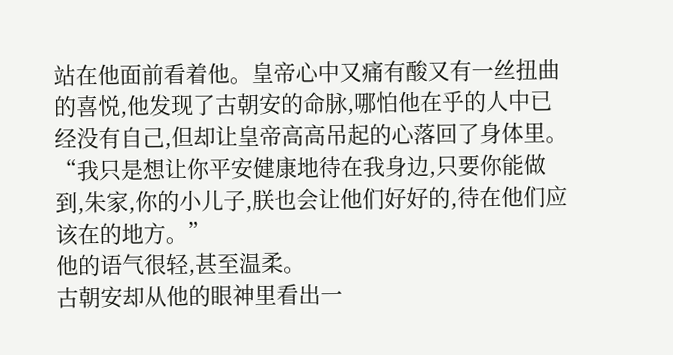站在他面前看着他。皇帝心中又痛有酸又有一丝扭曲的喜悦,他发现了古朝安的命脉,哪怕他在乎的人中已经没有自己,但却让皇帝高高吊起的心落回了身体里。
“我只是想让你平安健康地待在我身边,只要你能做到,朱家,你的小儿子,朕也会让他们好好的,待在他们应该在的地方。”
他的语气很轻,甚至温柔。
古朝安却从他的眼神里看出一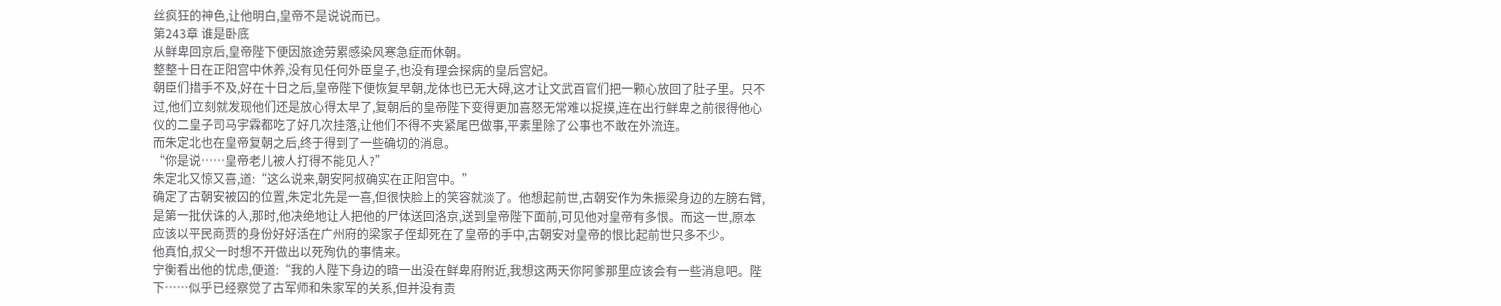丝疯狂的神色,让他明白,皇帝不是说说而已。
第243章 谁是卧底
从鲜卑回京后,皇帝陛下便因旅途劳累感染风寒急症而休朝。
整整十日在正阳宫中休养,没有见任何外臣皇子,也没有理会探病的皇后宫妃。
朝臣们措手不及,好在十日之后,皇帝陛下便恢复早朝,龙体也已无大碍,这才让文武百官们把一颗心放回了肚子里。只不过,他们立刻就发现他们还是放心得太早了,复朝后的皇帝陛下变得更加喜怒无常难以捉摸,连在出行鲜卑之前很得他心仪的二皇子司马宇霖都吃了好几次挂落,让他们不得不夹紧尾巴做事,平素里除了公事也不敢在外流连。
而朱定北也在皇帝复朝之后,终于得到了一些确切的消息。
“你是说……皇帝老儿被人打得不能见人?”
朱定北又惊又喜,道:“这么说来,朝安阿叔确实在正阳宫中。”
确定了古朝安被囚的位置,朱定北先是一喜,但很快脸上的笑容就淡了。他想起前世,古朝安作为朱振梁身边的左膀右臂,是第一批伏诛的人,那时,他决绝地让人把他的尸体送回洛京,送到皇帝陛下面前,可见他对皇帝有多恨。而这一世,原本应该以平民商贾的身份好好活在广州府的梁家子侄却死在了皇帝的手中,古朝安对皇帝的恨比起前世只多不少。
他真怕,叔父一时想不开做出以死殉仇的事情来。
宁衡看出他的忧虑,便道:“我的人陛下身边的暗一出没在鲜卑府附近,我想这两天你阿爹那里应该会有一些消息吧。陛下……似乎已经察觉了古军师和朱家军的关系,但并没有责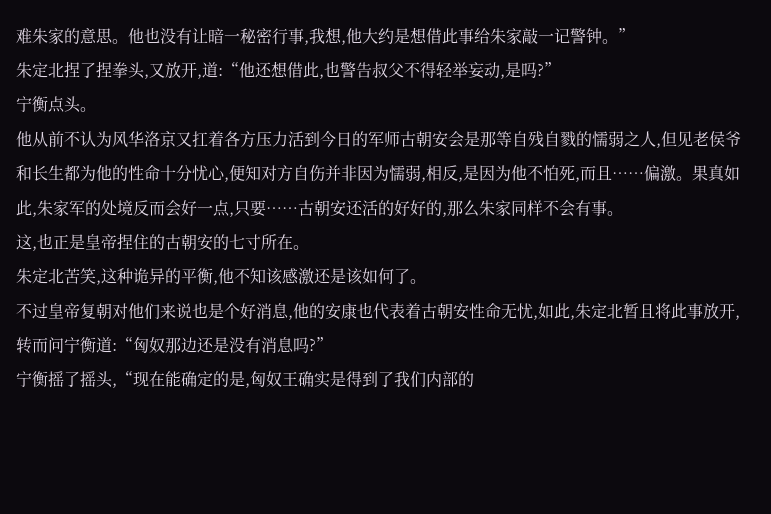难朱家的意思。他也没有让暗一秘密行事,我想,他大约是想借此事给朱家敲一记警钟。”
朱定北捏了捏拳头,又放开,道:“他还想借此,也警告叔父不得轻举妄动,是吗?”
宁衡点头。
他从前不认为风华洛京又扛着各方压力活到今日的军师古朝安会是那等自残自戮的懦弱之人,但见老侯爷和长生都为他的性命十分忧心,便知对方自伤并非因为懦弱,相反,是因为他不怕死,而且……偏激。果真如此,朱家军的处境反而会好一点,只要……古朝安还活的好好的,那么朱家同样不会有事。
这,也正是皇帝捏住的古朝安的七寸所在。
朱定北苦笑,这种诡异的平衡,他不知该感激还是该如何了。
不过皇帝复朝对他们来说也是个好消息,他的安康也代表着古朝安性命无忧,如此,朱定北暂且将此事放开,转而问宁衡道:“匈奴那边还是没有消息吗?”
宁衡摇了摇头,“现在能确定的是,匈奴王确实是得到了我们内部的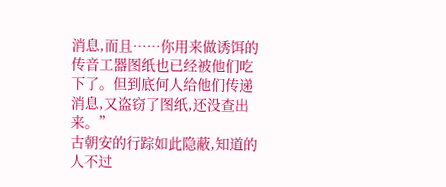消息,而且……你用来做诱饵的传音工器图纸也已经被他们吃下了。但到底何人给他们传递消息,又盗窃了图纸,还没查出来。”
古朝安的行踪如此隐蔽,知道的人不过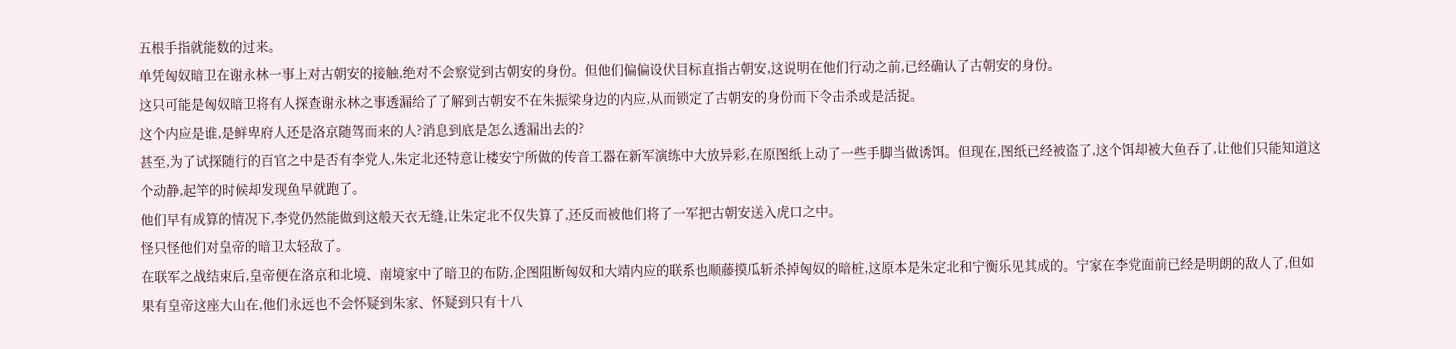五根手指就能数的过来。
单凭匈奴暗卫在谢永林一事上对古朝安的接触,绝对不会察觉到古朝安的身份。但他们偏偏设伏目标直指古朝安,这说明在他们行动之前,已经确认了古朝安的身份。
这只可能是匈奴暗卫将有人探查谢永林之事透漏给了了解到古朝安不在朱振梁身边的内应,从而锁定了古朝安的身份而下令击杀或是活捉。
这个内应是谁,是鲜卑府人还是洛京随驾而来的人?消息到底是怎么透漏出去的?
甚至,为了试探随行的百官之中是否有李党人,朱定北还特意让楼安宁所做的传音工器在新军演练中大放异彩,在原图纸上动了一些手脚当做诱饵。但现在,图纸已经被盗了,这个饵却被大鱼吞了,让他们只能知道这个动静,起竿的时候却发现鱼早就跑了。
他们早有成算的情况下,李党仍然能做到这般天衣无缝,让朱定北不仅失算了,还反而被他们将了一军把古朝安送入虎口之中。
怪只怪他们对皇帝的暗卫太轻敌了。
在联军之战结束后,皇帝便在洛京和北境、南境家中了暗卫的布防,企图阻断匈奴和大靖内应的联系也顺藤摸瓜斩杀掉匈奴的暗桩,这原本是朱定北和宁衡乐见其成的。宁家在李党面前已经是明朗的敌人了,但如果有皇帝这座大山在,他们永远也不会怀疑到朱家、怀疑到只有十八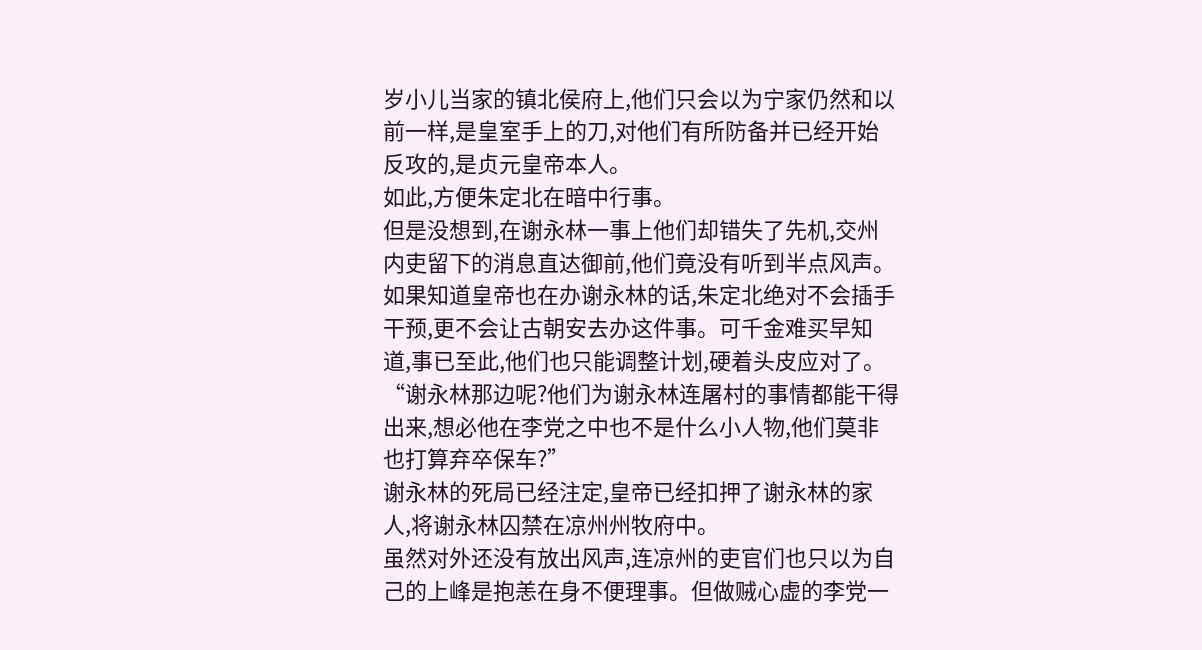岁小儿当家的镇北侯府上,他们只会以为宁家仍然和以前一样,是皇室手上的刀,对他们有所防备并已经开始反攻的,是贞元皇帝本人。
如此,方便朱定北在暗中行事。
但是没想到,在谢永林一事上他们却错失了先机,交州内吏留下的消息直达御前,他们竟没有听到半点风声。
如果知道皇帝也在办谢永林的话,朱定北绝对不会插手干预,更不会让古朝安去办这件事。可千金难买早知道,事已至此,他们也只能调整计划,硬着头皮应对了。
“谢永林那边呢?他们为谢永林连屠村的事情都能干得出来,想必他在李党之中也不是什么小人物,他们莫非也打算弃卒保车?”
谢永林的死局已经注定,皇帝已经扣押了谢永林的家人,将谢永林囚禁在凉州州牧府中。
虽然对外还没有放出风声,连凉州的吏官们也只以为自己的上峰是抱恙在身不便理事。但做贼心虚的李党一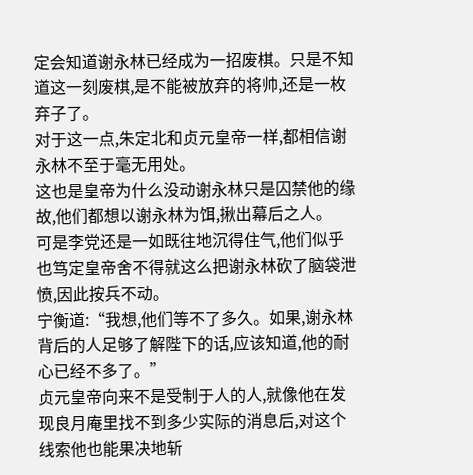定会知道谢永林已经成为一招废棋。只是不知道这一刻废棋,是不能被放弃的将帅,还是一枚弃子了。
对于这一点,朱定北和贞元皇帝一样,都相信谢永林不至于毫无用处。
这也是皇帝为什么没动谢永林只是囚禁他的缘故,他们都想以谢永林为饵,揪出幕后之人。
可是李党还是一如既往地沉得住气,他们似乎也笃定皇帝舍不得就这么把谢永林砍了脑袋泄愤,因此按兵不动。
宁衡道:“我想,他们等不了多久。如果,谢永林背后的人足够了解陛下的话,应该知道,他的耐心已经不多了。”
贞元皇帝向来不是受制于人的人,就像他在发现良月庵里找不到多少实际的消息后,对这个线索他也能果决地斩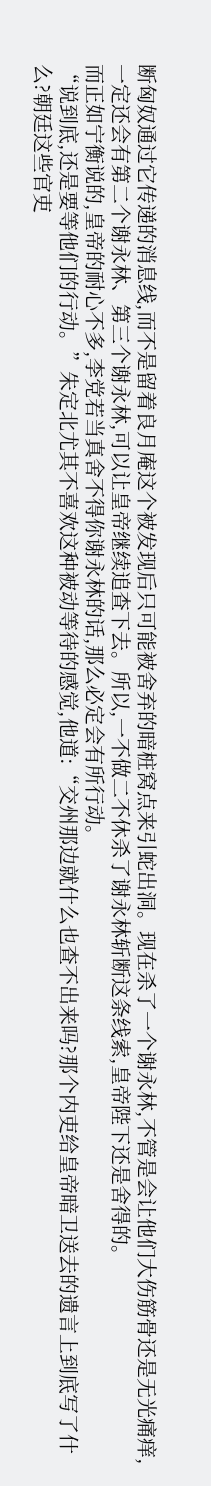断匈奴通过它传递的消息线,而不是留着良月庵这个被发现后只可能被舍弃的暗桩窝点来引蛇出洞。现在杀了一个谢永林,不管是会让他们大伤筋骨还是无光痛痒,一定还会有第二个谢永林、第三个谢永林,可以让皇帝继续追查下去。所以,一不做二不休杀了谢永林斩断这条线索,皇帝陛下还是舍得的。
而正如宁衡说的,皇帝的耐心不多,李党若当真舍不得你谢永林的话,那么必定会有所行动。
“说到底,还是要等他们的行动。”朱定北尤其不喜欢这种被动等待的感觉,他道:“交州那边就什么也查不出来吗?那个内吏给皇帝暗卫送去的遗言上到底写了什么?朝廷这些官吏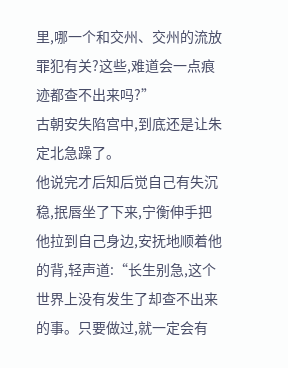里,哪一个和交州、交州的流放罪犯有关?这些,难道会一点痕迹都查不出来吗?”
古朝安失陷宫中,到底还是让朱定北急躁了。
他说完才后知后觉自己有失沉稳,抿唇坐了下来,宁衡伸手把他拉到自己身边,安抚地顺着他的背,轻声道:“长生别急,这个世界上没有发生了却查不出来的事。只要做过,就一定会有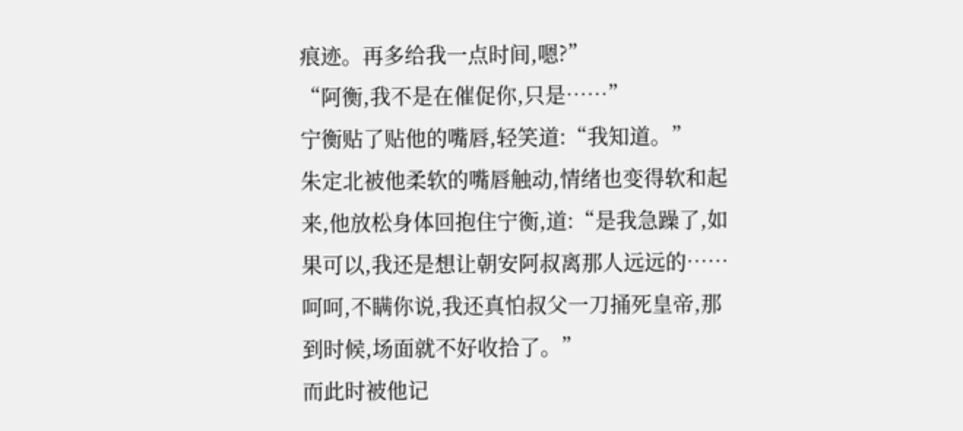痕迹。再多给我一点时间,嗯?”
“阿衡,我不是在催促你,只是……”
宁衡贴了贴他的嘴唇,轻笑道:“我知道。”
朱定北被他柔软的嘴唇触动,情绪也变得软和起来,他放松身体回抱住宁衡,道:“是我急躁了,如果可以,我还是想让朝安阿叔离那人远远的……呵呵,不瞒你说,我还真怕叔父一刀捅死皇帝,那到时候,场面就不好收拾了。”
而此时被他记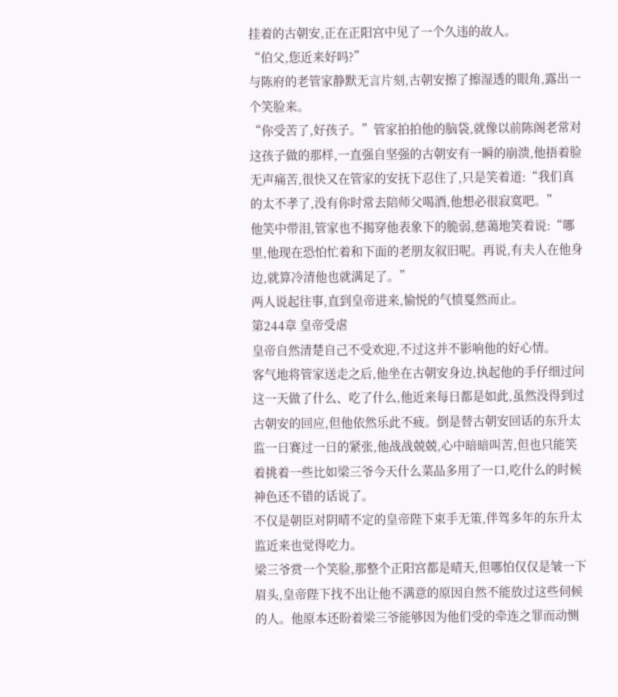挂着的古朝安,正在正阳宫中见了一个久违的故人。
“伯父,您近来好吗?”
与陈府的老管家静默无言片刻,古朝安擦了擦湿透的眼角,露出一个笑脸来。
“你受苦了,好孩子。”管家拍拍他的脑袋,就像以前陈阁老常对这孩子做的那样,一直强自坚强的古朝安有一瞬的崩溃,他捂着脸无声痛苦,很快又在管家的安抚下忍住了,只是笑着道:“我们真的太不孝了,没有你时常去陪师父喝酒,他想必很寂寞吧。”
他笑中带泪,管家也不揭穿他表象下的脆弱,慈蔼地笑着说:“哪里,他现在恐怕忙着和下面的老朋友叙旧呢。再说,有夫人在他身边,就算冷清他也就满足了。”
两人说起往事,直到皇帝进来,愉悦的气愤戛然而止。
第244章 皇帝受虐
皇帝自然清楚自己不受欢迎,不过这并不影响他的好心情。
客气地将管家送走之后,他坐在古朝安身边,执起他的手仔细过问这一天做了什么、吃了什么,他近来每日都是如此,虽然没得到过古朝安的回应,但他依然乐此不疲。倒是替古朝安回话的东升太监一日赛过一日的紧张,他战战兢兢,心中暗暗叫苦,但也只能笑着挑着一些比如梁三爷今天什么菜品多用了一口,吃什么的时候神色还不错的话说了。
不仅是朝臣对阴晴不定的皇帝陛下束手无策,伴驾多年的东升太监近来也觉得吃力。
梁三爷赏一个笑脸,那整个正阳宫都是晴天,但哪怕仅仅是皱一下眉头,皇帝陛下找不出让他不满意的原因自然不能放过这些伺候的人。他原本还盼着梁三爷能够因为他们受的牵连之罪而动恻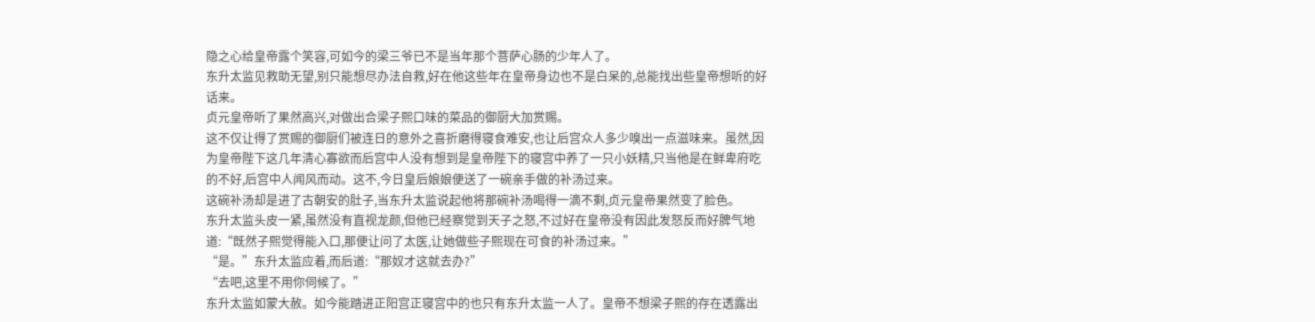隐之心给皇帝露个笑容,可如今的梁三爷已不是当年那个菩萨心肠的少年人了。
东升太监见救助无望,别只能想尽办法自救,好在他这些年在皇帝身边也不是白呆的,总能找出些皇帝想听的好话来。
贞元皇帝听了果然高兴,对做出合梁子熙口味的菜品的御厨大加赏赐。
这不仅让得了赏赐的御厨们被连日的意外之喜折磨得寝食难安,也让后宫众人多少嗅出一点滋味来。虽然,因为皇帝陛下这几年清心寡欲而后宫中人没有想到是皇帝陛下的寝宫中养了一只小妖精,只当他是在鲜卑府吃的不好,后宫中人闻风而动。这不,今日皇后娘娘便送了一碗亲手做的补汤过来。
这碗补汤却是进了古朝安的肚子,当东升太监说起他将那碗补汤喝得一滴不剩,贞元皇帝果然变了脸色。
东升太监头皮一紧,虽然没有直视龙颜,但他已经察觉到天子之怒,不过好在皇帝没有因此发怒反而好脾气地道:“既然子熙觉得能入口,那便让问了太医,让她做些子熙现在可食的补汤过来。”
“是。”东升太监应着,而后道:“那奴才这就去办?”
“去吧,这里不用你伺候了。”
东升太监如蒙大赦。如今能踏进正阳宫正寝宫中的也只有东升太监一人了。皇帝不想梁子熙的存在透露出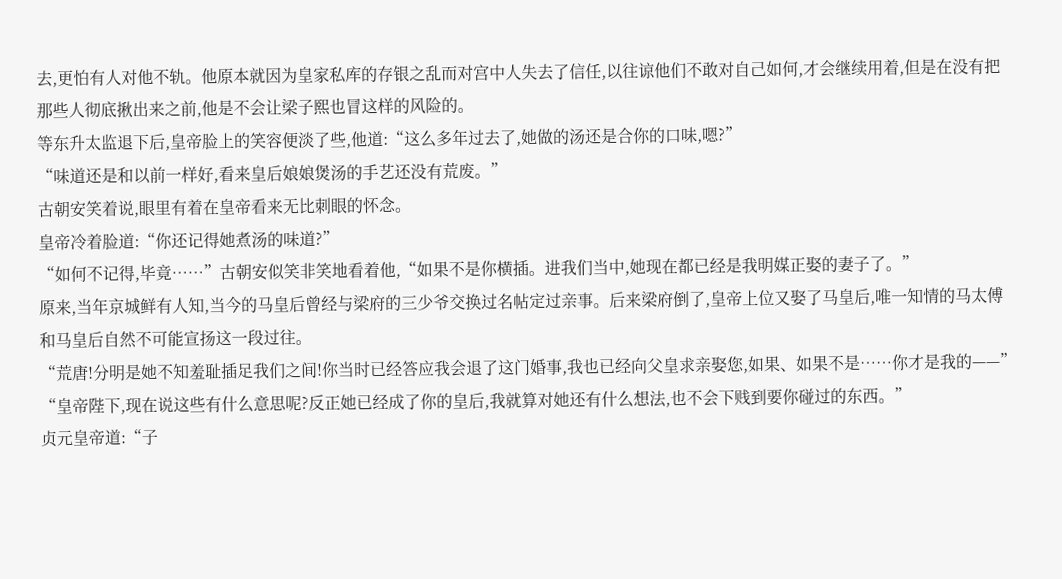去,更怕有人对他不轨。他原本就因为皇家私库的存银之乱而对宫中人失去了信任,以往谅他们不敢对自己如何,才会继续用着,但是在没有把那些人彻底揪出来之前,他是不会让梁子熙也冒这样的风险的。
等东升太监退下后,皇帝脸上的笑容便淡了些,他道:“这么多年过去了,她做的汤还是合你的口味,嗯?”
“味道还是和以前一样好,看来皇后娘娘煲汤的手艺还没有荒废。”
古朝安笑着说,眼里有着在皇帝看来无比刺眼的怀念。
皇帝冷着脸道:“你还记得她煮汤的味道?”
“如何不记得,毕竟……”古朝安似笑非笑地看着他,“如果不是你横插。进我们当中,她现在都已经是我明媒正娶的妻子了。”
原来,当年京城鲜有人知,当今的马皇后曾经与梁府的三少爷交换过名帖定过亲事。后来梁府倒了,皇帝上位又娶了马皇后,唯一知情的马太傅和马皇后自然不可能宣扬这一段过往。
“荒唐!分明是她不知羞耻插足我们之间!你当时已经答应我会退了这门婚事,我也已经向父皇求亲娶您,如果、如果不是……你才是我的——”
“皇帝陛下,现在说这些有什么意思呢?反正她已经成了你的皇后,我就算对她还有什么想法,也不会下贱到要你碰过的东西。”
贞元皇帝道:“子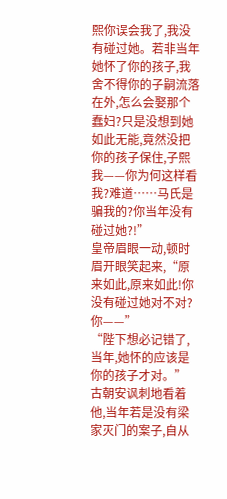熙你误会我了,我没有碰过她。若非当年她怀了你的孩子,我舍不得你的子嗣流落在外,怎么会娶那个蠢妇?只是没想到她如此无能,竟然没把你的孩子保住,子熙我——你为何这样看我?难道……马氏是骗我的?你当年没有碰过她?!”
皇帝眉眼一动,顿时眉开眼笑起来,“原来如此,原来如此!你没有碰过她对不对?你——”
“陛下想必记错了,当年,她怀的应该是你的孩子才对。”
古朝安讽刺地看着他,当年若是没有梁家灭门的案子,自从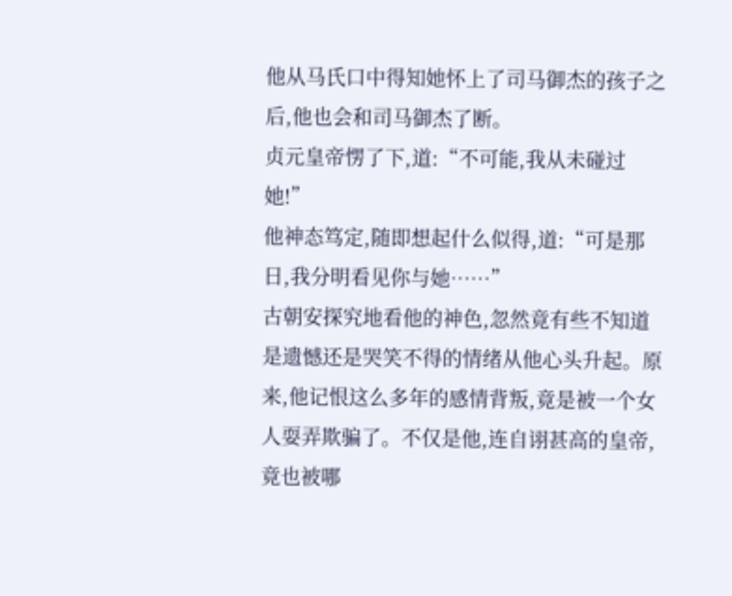他从马氏口中得知她怀上了司马御杰的孩子之后,他也会和司马御杰了断。
贞元皇帝愣了下,道:“不可能,我从未碰过她!”
他神态笃定,随即想起什么似得,道:“可是那日,我分明看见你与她……”
古朝安探究地看他的神色,忽然竟有些不知道是遗憾还是哭笑不得的情绪从他心头升起。原来,他记恨这么多年的感情背叛,竟是被一个女人耍弄欺骗了。不仅是他,连自诩甚高的皇帝,竟也被哪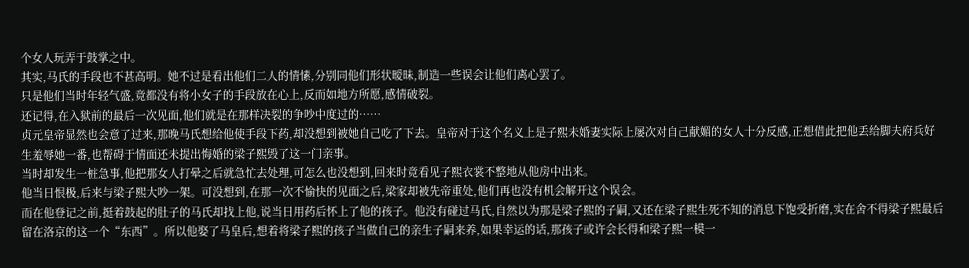个女人玩弄于鼓掌之中。
其实,马氏的手段也不甚高明。她不过是看出他们二人的情愫,分别同他们形状暧昧,制造一些误会让他们离心罢了。
只是他们当时年轻气盛,竟都没有将小女子的手段放在心上,反而如地方所愿,感情破裂。
还记得,在入狱前的最后一次见面,他们就是在那样决裂的争吵中度过的……
贞元皇帝显然也会意了过来,那晚马氏想给他使手段下药,却没想到被她自己吃了下去。皇帝对于这个名义上是子熙未婚妻实际上屡次对自己献媚的女人十分反感,正想借此把他丢给脚夫府兵好生羞辱她一番,也帮碍于情面还未提出悔婚的梁子熙毁了这一门亲事。
当时却发生一桩急事,他把那女人打晕之后就急忙去处理,可怎么也没想到,回来时竟看见子熙衣裳不整地从他房中出来。
他当日恨极,后来与梁子熙大吵一架。可没想到,在那一次不愉快的见面之后,梁家却被先帝重处,他们再也没有机会解开这个误会。
而在他登记之前,挺着鼓起的肚子的马氏却找上他,说当日用药后怀上了他的孩子。他没有碰过马氏,自然以为那是梁子熙的子嗣,又还在梁子熙生死不知的消息下饱受折磨,实在舍不得梁子熙最后留在洛京的这一个“东西”。所以他娶了马皇后,想着将梁子熙的孩子当做自己的亲生子嗣来养,如果幸运的话,那孩子或许会长得和梁子熙一模一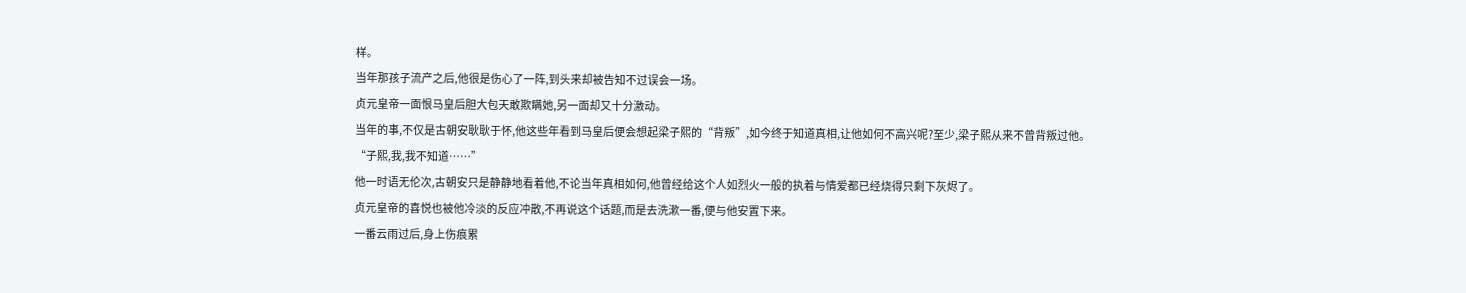样。
当年那孩子流产之后,他很是伤心了一阵,到头来却被告知不过误会一场。
贞元皇帝一面恨马皇后胆大包天敢欺瞒她,另一面却又十分激动。
当年的事,不仅是古朝安耿耿于怀,他这些年看到马皇后便会想起梁子熙的“背叛”,如今终于知道真相,让他如何不高兴呢?至少,梁子熙从来不曾背叛过他。
“子熙,我,我不知道……”
他一时语无伦次,古朝安只是静静地看着他,不论当年真相如何,他曾经给这个人如烈火一般的执着与情爱都已经烧得只剩下灰烬了。
贞元皇帝的喜悦也被他冷淡的反应冲散,不再说这个话题,而是去洗漱一番,便与他安置下来。
一番云雨过后,身上伤痕累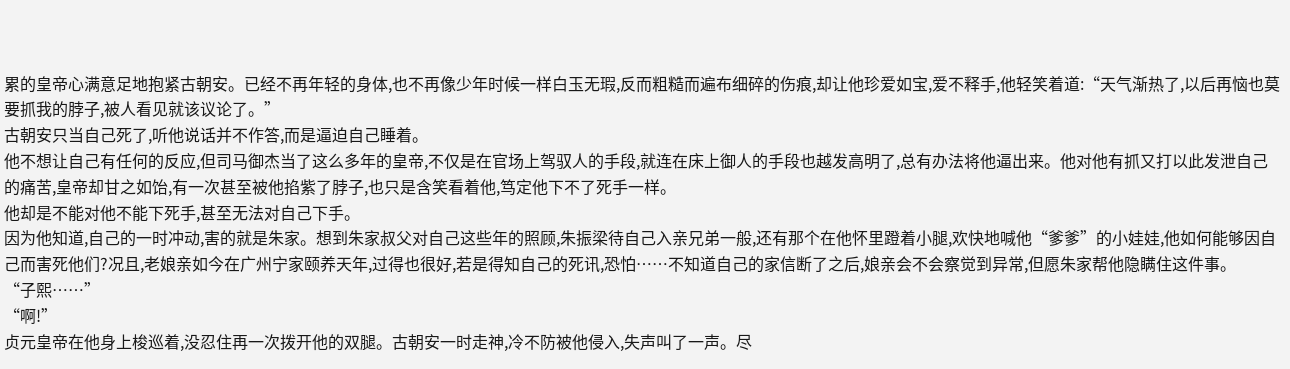累的皇帝心满意足地抱紧古朝安。已经不再年轻的身体,也不再像少年时候一样白玉无瑕,反而粗糙而遍布细碎的伤痕,却让他珍爱如宝,爱不释手,他轻笑着道:“天气渐热了,以后再恼也莫要抓我的脖子,被人看见就该议论了。”
古朝安只当自己死了,听他说话并不作答,而是逼迫自己睡着。
他不想让自己有任何的反应,但司马御杰当了这么多年的皇帝,不仅是在官场上驾驭人的手段,就连在床上御人的手段也越发高明了,总有办法将他逼出来。他对他有抓又打以此发泄自己的痛苦,皇帝却甘之如饴,有一次甚至被他掐紫了脖子,也只是含笑看着他,笃定他下不了死手一样。
他却是不能对他不能下死手,甚至无法对自己下手。
因为他知道,自己的一时冲动,害的就是朱家。想到朱家叔父对自己这些年的照顾,朱振梁待自己入亲兄弟一般,还有那个在他怀里蹬着小腿,欢快地喊他“爹爹”的小娃娃,他如何能够因自己而害死他们?况且,老娘亲如今在广州宁家颐养天年,过得也很好,若是得知自己的死讯,恐怕……不知道自己的家信断了之后,娘亲会不会察觉到异常,但愿朱家帮他隐瞒住这件事。
“子熙……”
“啊!”
贞元皇帝在他身上梭巡着,没忍住再一次拨开他的双腿。古朝安一时走神,冷不防被他侵入,失声叫了一声。尽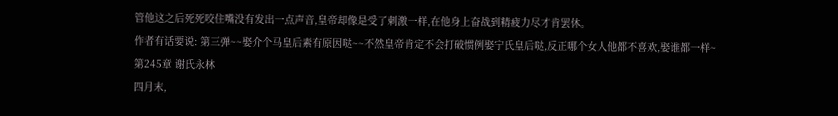管他这之后死死咬住嘴没有发出一点声音,皇帝却像是受了刺激一样,在他身上奋战到精疲力尽才肯罢休。
作者有话要说: 第三弹~~娶介个马皇后素有原因哒~~不然皇帝肯定不会打破惯例娶宁氏皇后哒,反正哪个女人他都不喜欢,娶谁都一样~
第245章 谢氏永林
四月末,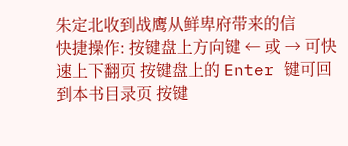朱定北收到战鹰从鲜卑府带来的信
快捷操作: 按键盘上方向键 ← 或 → 可快速上下翻页 按键盘上的 Enter 键可回到本书目录页 按键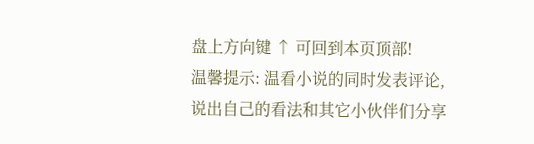盘上方向键 ↑ 可回到本页顶部!
温馨提示: 温看小说的同时发表评论,说出自己的看法和其它小伙伴们分享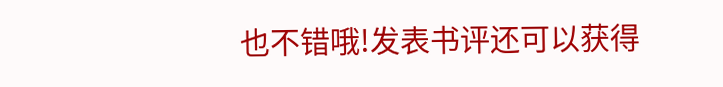也不错哦!发表书评还可以获得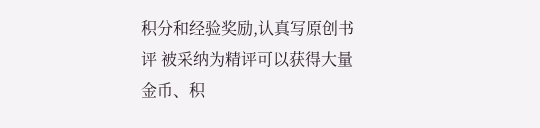积分和经验奖励,认真写原创书评 被采纳为精评可以获得大量金币、积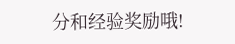分和经验奖励哦!